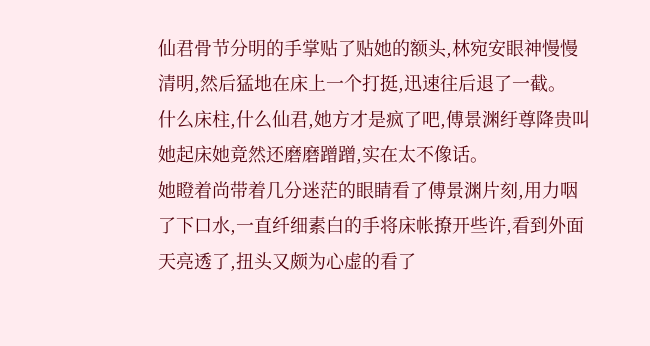仙君骨节分明的手掌贴了贴她的额头,林宛安眼神慢慢清明,然后猛地在床上一个打挺,迅速往后退了一截。
什么床柱,什么仙君,她方才是疯了吧,傅景渊纡尊降贵叫她起床她竟然还磨磨蹭蹭,实在太不像话。
她瞪着尚带着几分迷茫的眼睛看了傅景渊片刻,用力咽了下口水,一直纤细素白的手将床帐撩开些许,看到外面天亮透了,扭头又颇为心虚的看了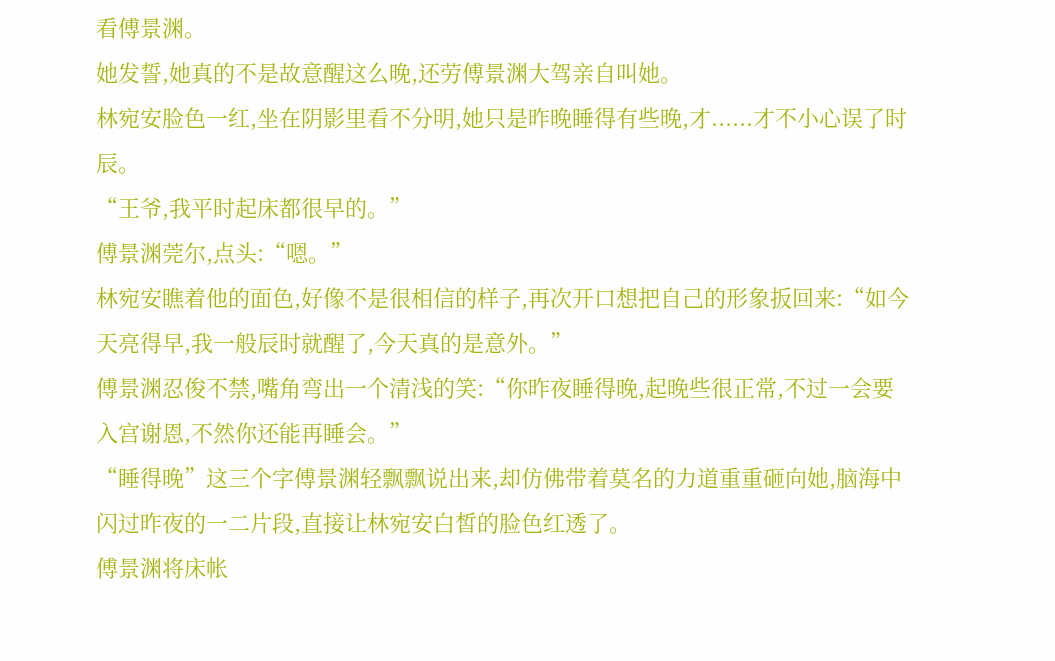看傅景渊。
她发誓,她真的不是故意醒这么晚,还劳傅景渊大驾亲自叫她。
林宛安脸色一红,坐在阴影里看不分明,她只是昨晚睡得有些晚,才......才不小心误了时辰。
“王爷,我平时起床都很早的。”
傅景渊莞尔,点头:“嗯。”
林宛安瞧着他的面色,好像不是很相信的样子,再次开口想把自己的形象扳回来:“如今天亮得早,我一般辰时就醒了,今天真的是意外。”
傅景渊忍俊不禁,嘴角弯出一个清浅的笑:“你昨夜睡得晚,起晚些很正常,不过一会要入宫谢恩,不然你还能再睡会。”
“睡得晚”这三个字傅景渊轻飘飘说出来,却仿佛带着莫名的力道重重砸向她,脑海中闪过昨夜的一二片段,直接让林宛安白皙的脸色红透了。
傅景渊将床帐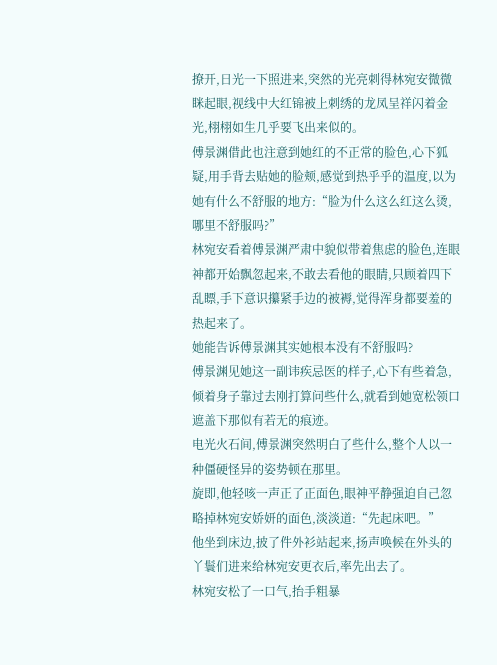撩开,日光一下照进来,突然的光亮刺得林宛安微微眯起眼,视线中大红锦被上刺绣的龙凤呈祥闪着金光,栩栩如生几乎要飞出来似的。
傅景渊借此也注意到她红的不正常的脸色,心下狐疑,用手背去贴她的脸颊,感觉到热乎乎的温度,以为她有什么不舒服的地方:“脸为什么这么红这么烫,哪里不舒服吗?”
林宛安看着傅景渊严肃中貌似带着焦虑的脸色,连眼神都开始飘忽起来,不敢去看他的眼睛,只顾着四下乱瞟,手下意识攥紧手边的被褥,觉得浑身都要羞的热起来了。
她能告诉傅景渊其实她根本没有不舒服吗?
傅景渊见她这一副讳疾忌医的样子,心下有些着急,倾着身子靠过去刚打算问些什么,就看到她宽松领口遮盖下那似有若无的痕迹。
电光火石间,傅景渊突然明白了些什么,整个人以一种僵硬怪异的姿势顿在那里。
旋即,他轻咳一声正了正面色,眼神平静强迫自己忽略掉林宛安娇妍的面色,淡淡道:“先起床吧。”
他坐到床边,披了件外衫站起来,扬声唤候在外头的丫鬟们进来给林宛安更衣后,率先出去了。
林宛安松了一口气,抬手粗暴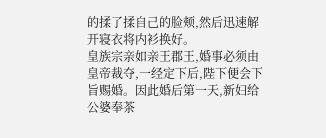的揉了揉自己的脸颊,然后迅速解开寝衣将内衫换好。
皇族宗亲如亲王郡王,婚事必须由皇帝裁夺,一经定下后,陛下便会下旨赐婚。因此婚后第一天,新妇给公婆奉茶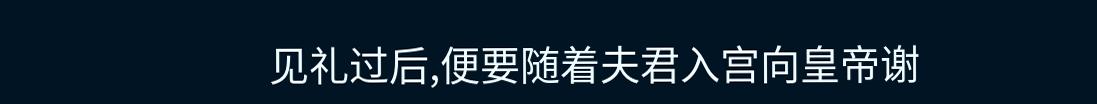见礼过后,便要随着夫君入宫向皇帝谢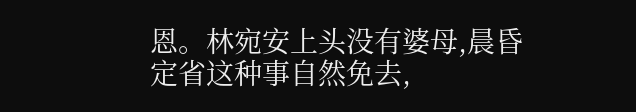恩。林宛安上头没有婆母,晨昏定省这种事自然免去,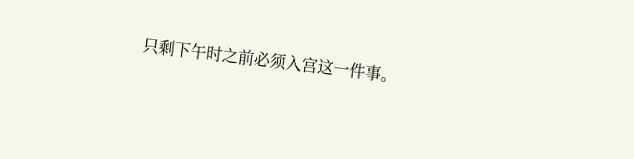只剩下午时之前必须入宫这一件事。